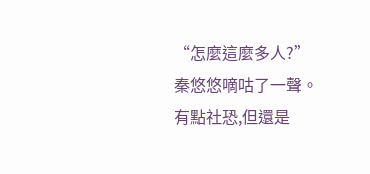“怎麼這麼多人?”秦悠悠嘀咕了一聲。
有點社恐,但還是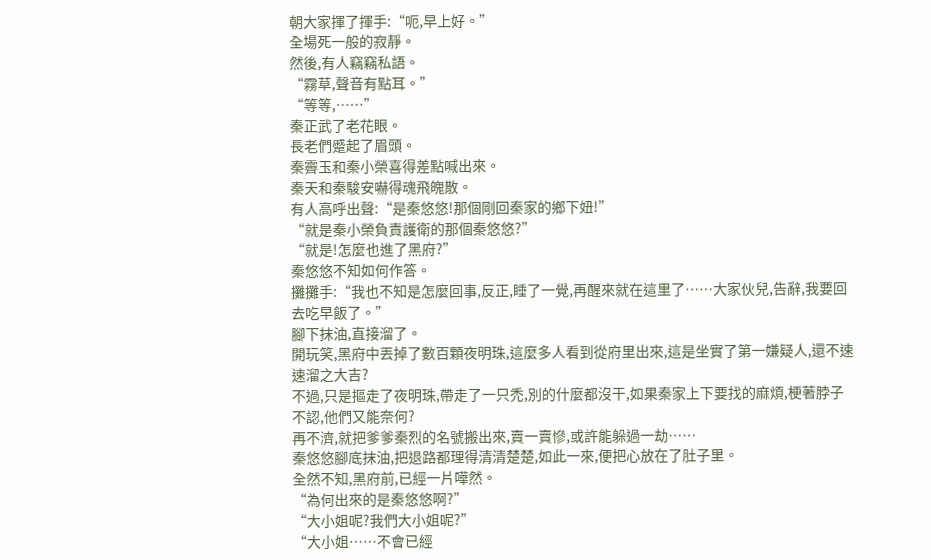朝大家揮了揮手:“呃,早上好。”
全場死一般的寂靜。
然後,有人竊竊私語。
“霧草,聲音有點耳。”
“等等,……”
秦正武了老花眼。
長老們蹙起了眉頭。
秦霽玉和秦小榮喜得差點喊出來。
秦天和秦駿安嚇得魂飛魄散。
有人高呼出聲:“是秦悠悠!那個剛回秦家的鄉下妞!”
“就是秦小榮負責護衛的那個秦悠悠?”
“就是!怎麼也進了黑府?”
秦悠悠不知如何作答。
攤攤手:“我也不知是怎麼回事,反正,睡了一覺,再醒來就在這里了……大家伙兒,告辭,我要回去吃早飯了。”
腳下抹油,直接溜了。
開玩笑,黑府中丟掉了數百顆夜明珠,這麼多人看到從府里出來,這是坐實了第一嫌疑人,還不速速溜之大吉?
不過,只是摳走了夜明珠,帶走了一只禿,別的什麼都沒干,如果秦家上下要找的麻煩,梗著脖子不認,他們又能奈何?
再不濟,就把爹爹秦烈的名號搬出來,賣一賣慘,或許能躲過一劫……
秦悠悠腳底抹油,把退路都理得清清楚楚,如此一來,便把心放在了肚子里。
全然不知,黑府前,已經一片嘩然。
“為何出來的是秦悠悠啊?”
“大小姐呢?我們大小姐呢?”
“大小姐……不會已經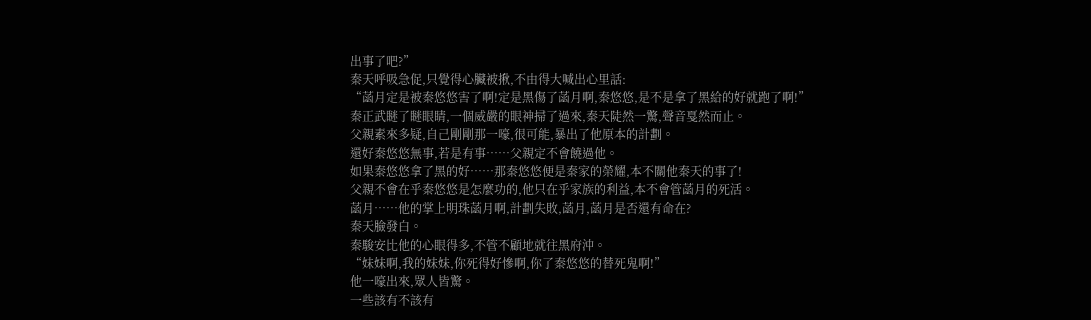出事了吧?”
秦天呼吸急促,只覺得心臟被揪,不由得大喊出心里話:
“菡月定是被秦悠悠害了啊!定是黑傷了菡月啊,秦悠悠,是不是拿了黑給的好就跑了啊!”
秦正武瞇了瞇眼睛,一個威嚴的眼神掃了過來,秦天陡然一驚,聲音戛然而止。
父親素來多疑,自己剛剛那一嚎,很可能,暴出了他原本的計劃。
還好秦悠悠無事,若是有事……父親定不會饒過他。
如果秦悠悠拿了黑的好……那秦悠悠便是秦家的榮耀,本不關他秦天的事了!
父親不會在乎秦悠悠是怎麼功的,他只在乎家族的利益,本不會管菡月的死活。
菡月……他的掌上明珠菡月啊,計劃失敗,菡月,菡月是否還有命在?
秦天臉發白。
秦駿安比他的心眼得多,不管不顧地就往黑府沖。
“妹妹啊,我的妹妹,你死得好慘啊,你了秦悠悠的替死鬼啊!”
他一嚎出來,眾人皆驚。
一些該有不該有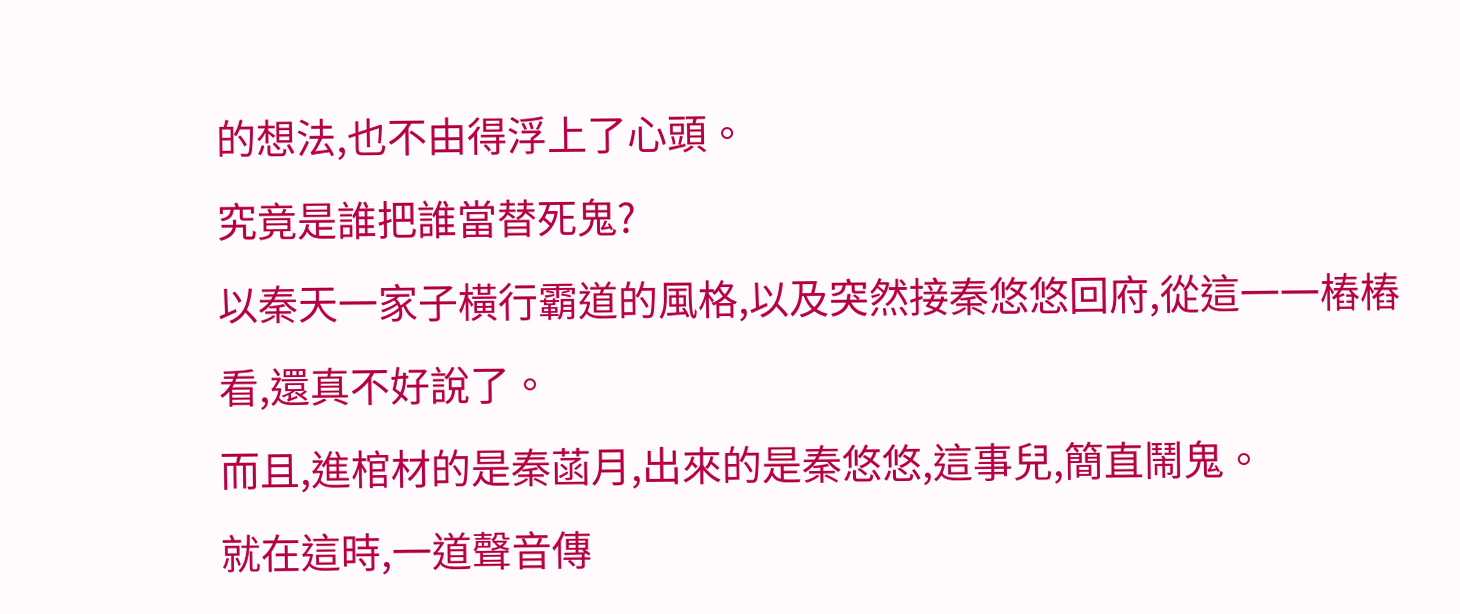的想法,也不由得浮上了心頭。
究竟是誰把誰當替死鬼?
以秦天一家子橫行霸道的風格,以及突然接秦悠悠回府,從這一一樁樁看,還真不好說了。
而且,進棺材的是秦菡月,出來的是秦悠悠,這事兒,簡直鬧鬼。
就在這時,一道聲音傳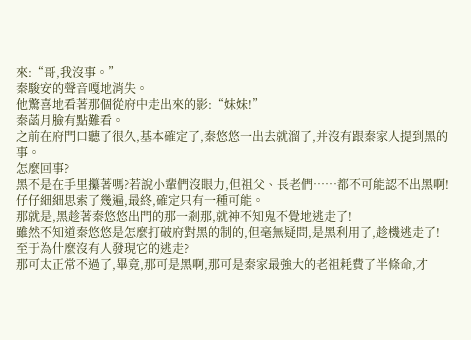來:“哥,我沒事。”
秦駿安的聲音嘎地消失。
他驚喜地看著那個從府中走出來的影:“妹妹!”
秦菡月臉有點難看。
之前在府門口聽了很久,基本確定了,秦悠悠一出去就溜了,并沒有跟秦家人提到黑的事。
怎麼回事?
黑不是在手里攥著嗎?若說小輩們沒眼力,但祖父、長老們……都不可能認不出黑啊!
仔仔細細思索了幾遍,最終,確定只有一種可能。
那就是,黑趁著秦悠悠出門的那一剎那,就神不知鬼不覺地逃走了!
雖然不知道秦悠悠是怎麼打破府對黑的制的,但毫無疑問,是黑利用了,趁機逃走了!
至于為什麼沒有人發現它的逃走?
那可太正常不過了,畢竟,那可是黑啊,那可是秦家最強大的老祖耗費了半條命,才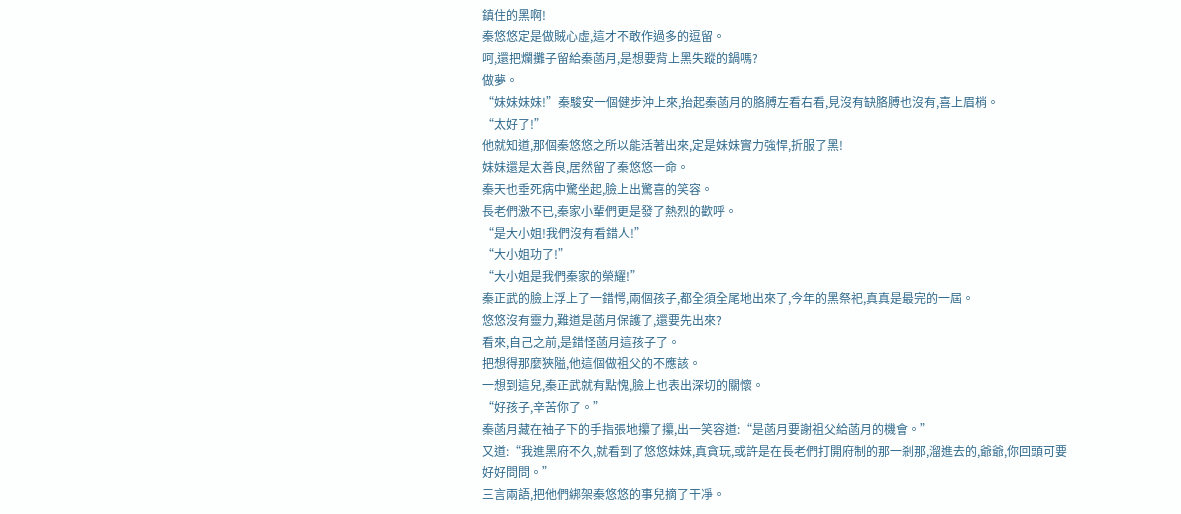鎮住的黑啊!
秦悠悠定是做賊心虛,這才不敢作過多的逗留。
呵,還把爛攤子留給秦菡月,是想要背上黑失蹤的鍋嗎?
做夢。
“妹妹妹妹!”秦駿安一個健步沖上來,抬起秦菡月的胳膊左看右看,見沒有缺胳膊也沒有,喜上眉梢。
“太好了!”
他就知道,那個秦悠悠之所以能活著出來,定是妹妹實力強悍,折服了黑!
妹妹還是太善良,居然留了秦悠悠一命。
秦天也垂死病中驚坐起,臉上出驚喜的笑容。
長老們激不已,秦家小輩們更是發了熱烈的歡呼。
“是大小姐!我們沒有看錯人!”
“大小姐功了!”
“大小姐是我們秦家的榮耀!”
秦正武的臉上浮上了一錯愕,兩個孩子,都全須全尾地出來了,今年的黑祭祀,真真是最完的一屆。
悠悠沒有靈力,難道是菡月保護了,還要先出來?
看來,自己之前,是錯怪菡月這孩子了。
把想得那麼狹隘,他這個做祖父的不應該。
一想到這兒,秦正武就有點愧,臉上也表出深切的關懷。
“好孩子,辛苦你了。”
秦菡月藏在袖子下的手指張地攥了攥,出一笑容道:“是菡月要謝祖父給菡月的機會。”
又道:“我進黑府不久,就看到了悠悠妹妹,真貪玩,或許是在長老們打開府制的那一剎那,溜進去的,爺爺,你回頭可要好好問問。”
三言兩語,把他們綁架秦悠悠的事兒摘了干凈。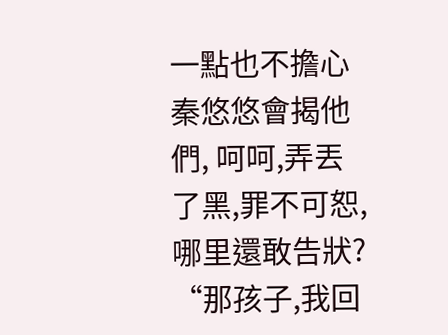一點也不擔心秦悠悠會揭他們, 呵呵,弄丟了黑,罪不可恕,哪里還敢告狀?
“那孩子,我回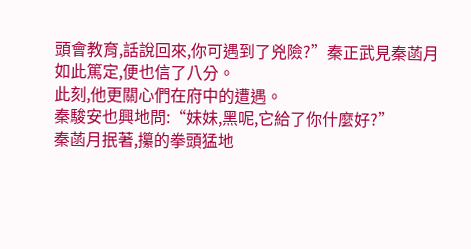頭會教育,話說回來,你可遇到了兇險?”秦正武見秦菡月如此篤定,便也信了八分。
此刻,他更關心們在府中的遭遇。
秦駿安也興地問:“妹妹,黑呢,它給了你什麼好?”
秦菡月抿著,攥的拳頭猛地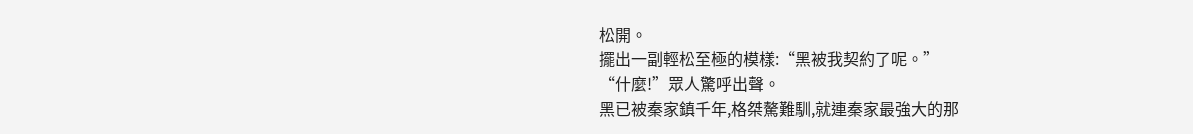松開。
擺出一副輕松至極的模樣:“黑被我契約了呢。”
“什麼!”眾人驚呼出聲。
黑已被秦家鎮千年,格桀驁難馴,就連秦家最強大的那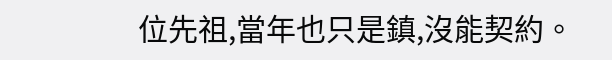位先祖,當年也只是鎮,沒能契約。